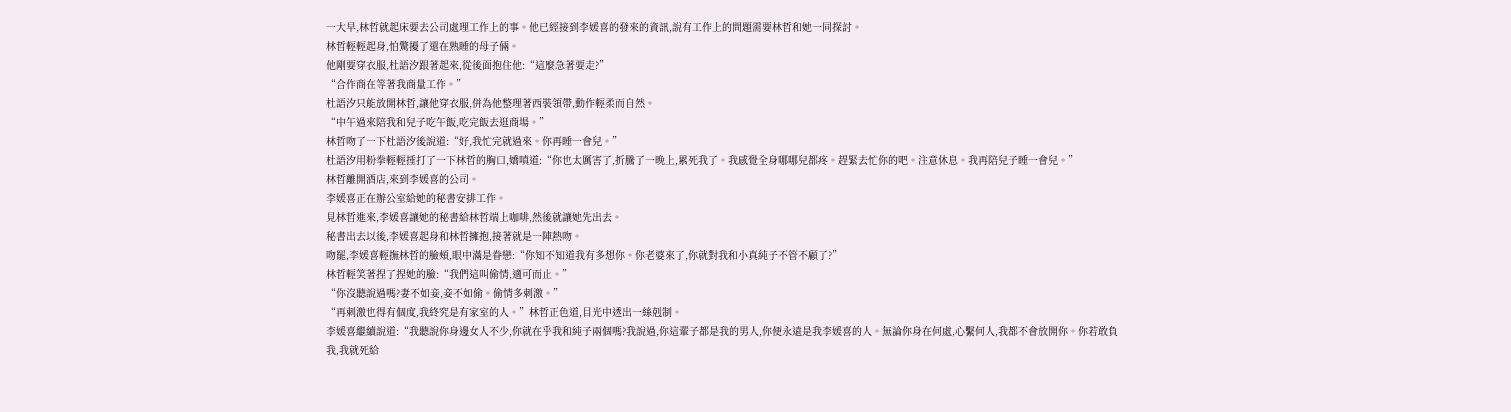一大早,林哲就起床要去公司處理工作上的事。他已經接到李媛喜的發來的資訊,說有工作上的問題需要林哲和她一同探討。
林哲輕輕起身,怕驚擾了還在熟睡的母子倆。
他剛要穿衣服,杜語汐跟著起來,從後面抱住他:“這麼急著要走?”
“合作商在等著我商量工作。”
杜語汐只能放開林哲,讓他穿衣服,併為他整理著西裝領帶,動作輕柔而自然。
“中午過來陪我和兒子吃午飯,吃完飯去逛商場。”
林哲吻了一下杜語汐後說道:“好,我忙完就過來。你再睡一會兒。”
杜語汐用粉拳輕輕捶打了一下林哲的胸口,嬌嗔道:“你也太厲害了,折騰了一晚上,累死我了。我感覺全身哪哪兒都疼。趕緊去忙你的吧。注意休息。我再陪兒子睡一會兒。”
林哲離開酒店,來到李媛喜的公司。
李媛喜正在辦公室給她的秘書安排工作。
見林哲進來,李媛喜讓她的秘書給林哲端上咖啡,然後就讓她先出去。
秘書出去以後,李媛喜起身和林哲擁抱,接著就是一陣熱吻。
吻罷,李媛喜輕撫林哲的臉頰,眼中滿是眷戀:“你知不知道我有多想你。你老婆來了,你就對我和小真純子不管不顧了?”
林哲輕笑著捏了捏她的臉:“我們這叫偷情,適可而止。”
“你沒聽說過嗎?妻不如妾,妾不如偷。偷情多刺激。”
“再刺激也得有個度,我終究是有家室的人。”林哲正色道,目光中透出一絲剋制。
李媛喜繼續說道:“我聽說你身邊女人不少,你就在乎我和純子兩個嗎?我說過,你這輩子都是我的男人,你便永遠是我李媛喜的人。無論你身在何處,心繫何人,我都不會放開你。你若敢負我,我就死給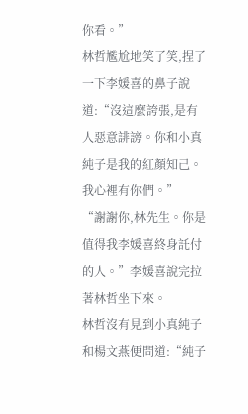你看。”
林哲尷尬地笑了笑,捏了一下李媛喜的鼻子說道:“沒這麼誇張,是有人惡意誹謗。你和小真純子是我的紅顏知己。我心裡有你們。”
“謝謝你,林先生。你是值得我李媛喜終身託付的人。”李媛喜說完拉著林哲坐下來。
林哲沒有見到小真純子和楊文燕便問道:“純子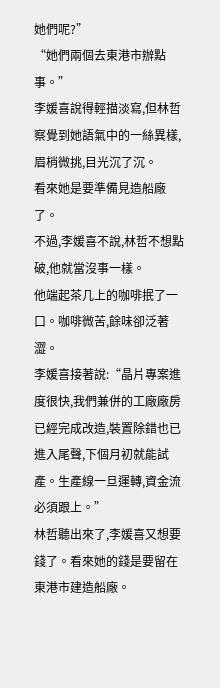她們呢?”
“她們兩個去東港市辦點事。”
李媛喜說得輕描淡寫,但林哲察覺到她語氣中的一絲異樣,眉梢微挑,目光沉了沉。
看來她是要準備見造船廠了。
不過,李媛喜不說,林哲不想點破,他就當沒事一樣。
他端起茶几上的咖啡抿了一口。咖啡微苦,餘味卻泛著澀。
李媛喜接著說:“晶片專案進度很快,我們兼併的工廠廠房已經完成改造,裝置除錯也已進入尾聲,下個月初就能試產。生產線一旦運轉,資金流必須跟上。”
林哲聽出來了,李媛喜又想要錢了。看來她的錢是要留在東港市建造船廠。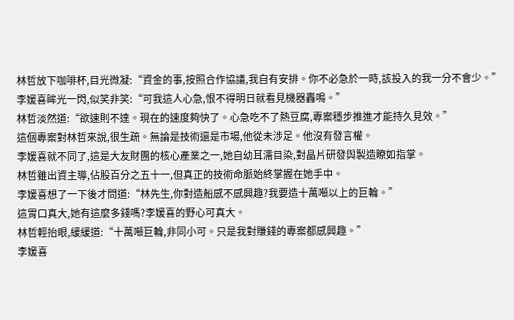林哲放下咖啡杯,目光微凝:“資金的事,按照合作協議,我自有安排。你不必急於一時,該投入的我一分不會少。”
李媛喜眸光一閃,似笑非笑:“可我這人心急,恨不得明日就看見機器轟鳴。”
林哲淡然道:“欲速則不達。現在的速度夠快了。心急吃不了熱豆腐,專案穩步推進才能持久見效。”
這個專案對林哲來說,很生疏。無論是技術還是市場,他從未涉足。他沒有發言權。
李媛喜就不同了,這是大友財團的核心產業之一,她自幼耳濡目染,對晶片研發與製造瞭如指掌。
林哲雖出資主導,佔股百分之五十一,但真正的技術命脈始終掌握在她手中。
李媛喜想了一下後才問道:“林先生,你對造船感不感興趣?我要造十萬噸以上的巨輪。”
這胃口真大,她有這麼多錢嗎?李媛喜的野心可真大。
林哲輕抬眼,緩緩道:“十萬噸巨輪,非同小可。只是我對賺錢的專案都感興趣。”
李媛喜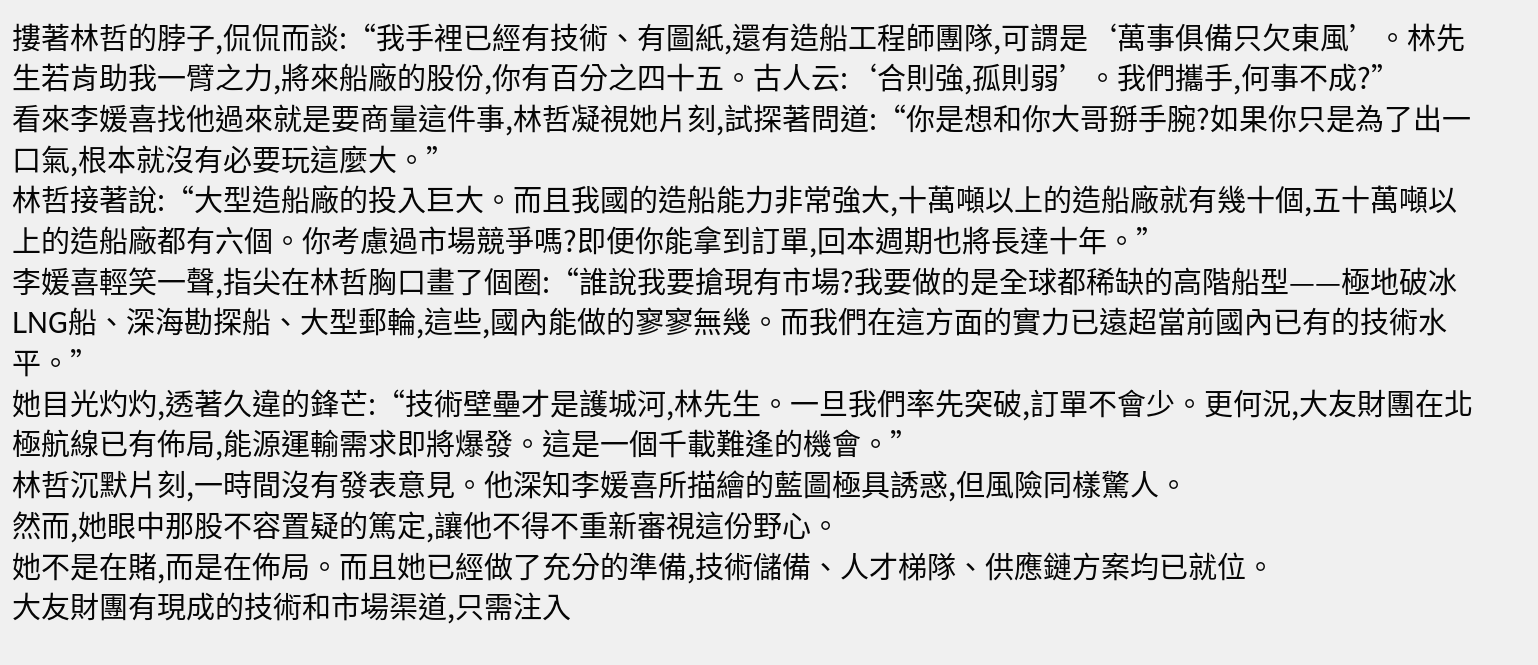摟著林哲的脖子,侃侃而談:“我手裡已經有技術、有圖紙,還有造船工程師團隊,可謂是‘萬事俱備只欠東風’。林先生若肯助我一臂之力,將來船廠的股份,你有百分之四十五。古人云:‘合則強,孤則弱’。我們攜手,何事不成?”
看來李媛喜找他過來就是要商量這件事,林哲凝視她片刻,試探著問道:“你是想和你大哥掰手腕?如果你只是為了出一口氣,根本就沒有必要玩這麼大。”
林哲接著說:“大型造船廠的投入巨大。而且我國的造船能力非常強大,十萬噸以上的造船廠就有幾十個,五十萬噸以上的造船廠都有六個。你考慮過市場競爭嗎?即便你能拿到訂單,回本週期也將長達十年。”
李媛喜輕笑一聲,指尖在林哲胸口畫了個圈:“誰說我要搶現有市場?我要做的是全球都稀缺的高階船型——極地破冰LNG船、深海勘探船、大型郵輪,這些,國內能做的寥寥無幾。而我們在這方面的實力已遠超當前國內已有的技術水平。”
她目光灼灼,透著久違的鋒芒:“技術壁壘才是護城河,林先生。一旦我們率先突破,訂單不會少。更何況,大友財團在北極航線已有佈局,能源運輸需求即將爆發。這是一個千載難逢的機會。”
林哲沉默片刻,一時間沒有發表意見。他深知李媛喜所描繪的藍圖極具誘惑,但風險同樣驚人。
然而,她眼中那股不容置疑的篤定,讓他不得不重新審視這份野心。
她不是在賭,而是在佈局。而且她已經做了充分的準備,技術儲備、人才梯隊、供應鏈方案均已就位。
大友財團有現成的技術和市場渠道,只需注入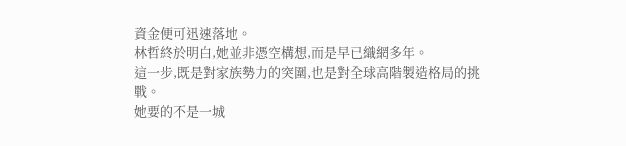資金便可迅速落地。
林哲終於明白,她並非憑空構想,而是早已織網多年。
這一步,既是對家族勢力的突圍,也是對全球高階製造格局的挑戰。
她要的不是一城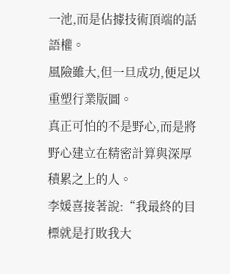一池,而是佔據技術頂端的話語權。
風險雖大,但一旦成功,便足以重塑行業版圖。
真正可怕的不是野心,而是將野心建立在精密計算與深厚積累之上的人。
李媛喜接著說:“我最終的目標就是打敗我大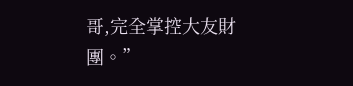哥,完全掌控大友財團。”